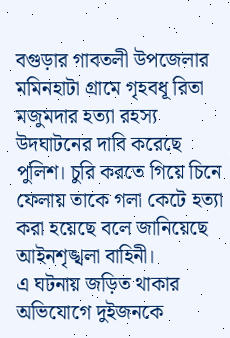বগুড়ার গাবতলী উপজেলার মমিনহাটা গ্রামে গৃহবধূ রিতা মজুমদার হত্যা রহস্য উদঘাটনের দাবি করেছে পুলিশ। চুরি করতে গিয়ে চিনে ফেলায় তাকে গলা কেটে হত্যা করা হয়েছে বলে জানিয়েছে আইনশৃঙ্খলা বাহিনী।
এ ঘটনায় জড়িত থাকার অভিযোগে দুইজনকে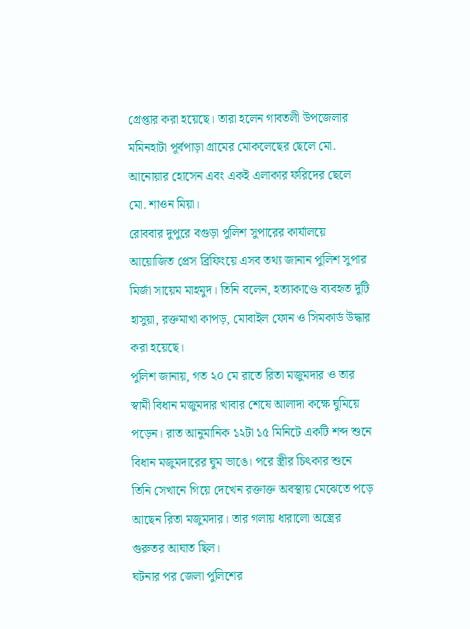গ্রেপ্তার করা হয়েছে। তারা হলেন গাবতলী উপজেলার মমিনহাটা পূর্বপাড়া গ্রামের মোকলেছের ছেলে মো. আনোয়ার হোসেন এবং একই এলাকার ফরিদের ছেলে মো. শাওন মিয়া।
রোববার দুপুরে বগুড়া পুলিশ সুপারের কার্যালয়ে আয়োজিত প্রেস ব্রিফিংয়ে এসব তথ্য জানান পুলিশ সুপার মির্জা সায়েম মাহমুদ। তিনি বলেন, হত্যাকাণ্ডে ব্যবহৃত দুটি হাসুয়া, রক্তমাখা কাপড়, মোবাইল ফোন ও সিমকার্ড উদ্ধার করা হয়েছে।
পুলিশ জানায়, গত ২০ মে রাতে রিতা মজুমদার ও তার স্বামী বিধান মজুমদার খাবার শেষে আলাদা কক্ষে ঘুমিয়ে পড়েন। রাত আনুমানিক ১২টা ১৫ মিনিটে একটি শব্দ শুনে বিধান মজুমদারের ঘুম ভাঙে। পরে স্ত্রীর চিৎকার শুনে তিনি সেখানে গিয়ে দেখেন রক্তাক্ত অবস্থায় মেঝেতে পড়ে আছেন রিতা মজুমদার। তার গলায় ধারালো অস্ত্রের গুরুতর আঘাত ছিল।
ঘটনার পর জেলা পুলিশের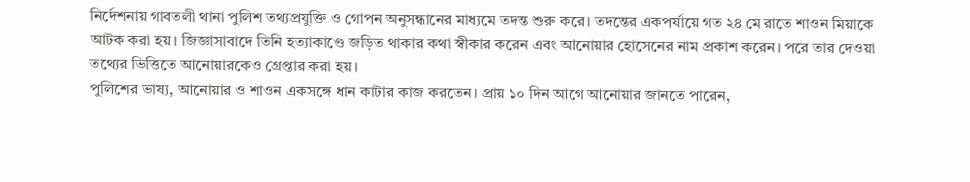নির্দেশনায় গাবতলী থানা পুলিশ তথ্যপ্রযুক্তি ও গোপন অনুসন্ধানের মাধ্যমে তদন্ত শুরু করে। তদন্তের একপর্যায়ে গত ২৪ মে রাতে শাওন মিয়াকে আটক করা হয়। জিজ্ঞাসাবাদে তিনি হত্যাকাণ্ডে জড়িত থাকার কথা স্বীকার করেন এবং আনোয়ার হোসেনের নাম প্রকাশ করেন। পরে তার দেওয়া তথ্যের ভিত্তিতে আনোয়ারকেও গ্রেপ্তার করা হয়।
পুলিশের ভাষ্য, আনোয়ার ও শাওন একসঙ্গে ধান কাটার কাজ করতেন। প্রায় ১০ দিন আগে আনোয়ার জানতে পারেন,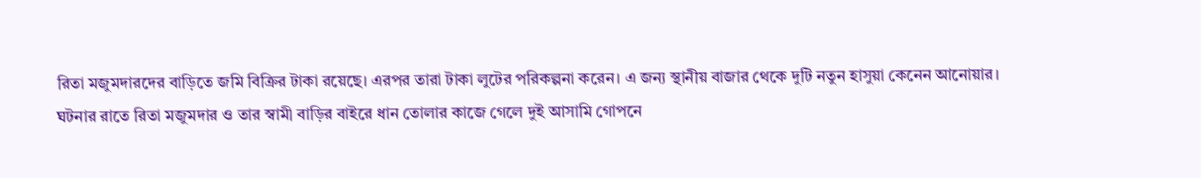রিতা মজুমদারদের বাড়িতে জমি বিক্রির টাকা রয়েছে। এরপর তারা টাকা লুটের পরিকল্পনা করেন। এ জন্য স্থানীয় বাজার থেকে দুটি নতুন হাসুয়া কেনেন আনোয়ার।
ঘটনার রাতে রিতা মজুমদার ও তার স্বামী বাড়ির বাইরে ধান তোলার কাজে গেলে দুই আসামি গোপনে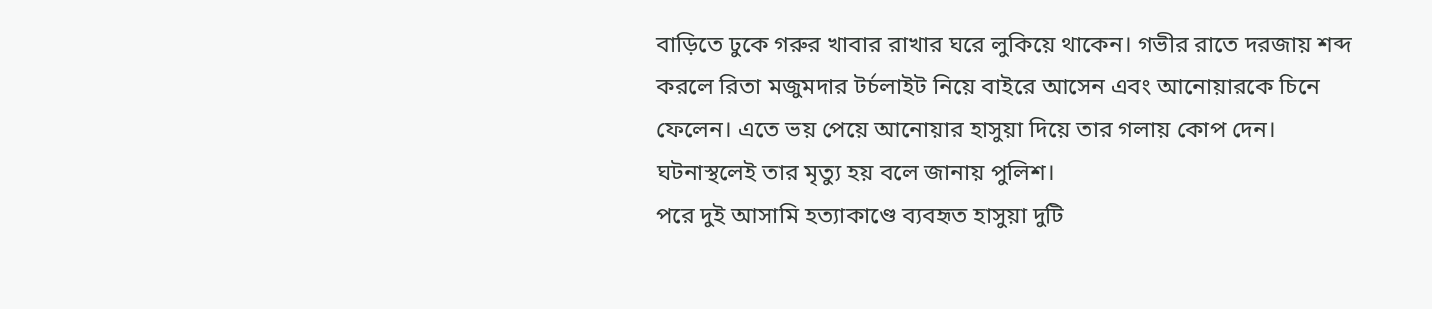বাড়িতে ঢুকে গরুর খাবার রাখার ঘরে লুকিয়ে থাকেন। গভীর রাতে দরজায় শব্দ করলে রিতা মজুমদার টর্চলাইট নিয়ে বাইরে আসেন এবং আনোয়ারকে চিনে ফেলেন। এতে ভয় পেয়ে আনোয়ার হাসুয়া দিয়ে তার গলায় কোপ দেন। ঘটনাস্থলেই তার মৃত্যু হয় বলে জানায় পুলিশ।
পরে দুই আসামি হত্যাকাণ্ডে ব্যবহৃত হাসুয়া দুটি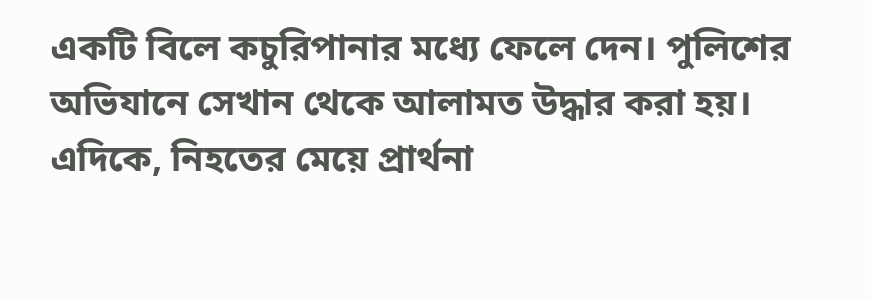একটি বিলে কচুরিপানার মধ্যে ফেলে দেন। পুলিশের অভিযানে সেখান থেকে আলামত উদ্ধার করা হয়।
এদিকে, নিহতের মেয়ে প্রার্থনা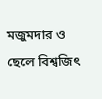মজুমদার ও ছেলে বিশ্বজিৎ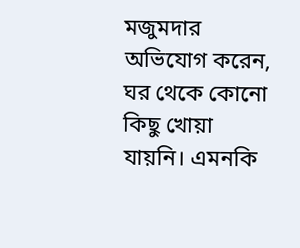মজুমদার অভিযোগ করেন, ঘর থেকে কোনো কিছু খোয়া যায়নি। এমনকি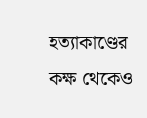হত্যাকাণ্ডের কক্ষ থেকেও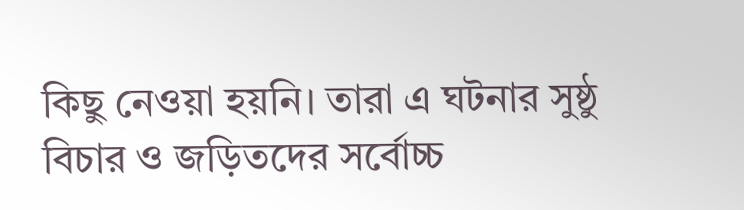কিছু নেওয়া হয়নি। তারা এ ঘটনার সুষ্ঠু বিচার ও জড়িতদের সর্বোচ্চ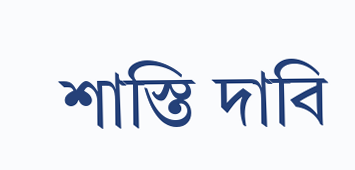শাস্তি দাবি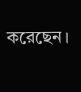করেছেন।